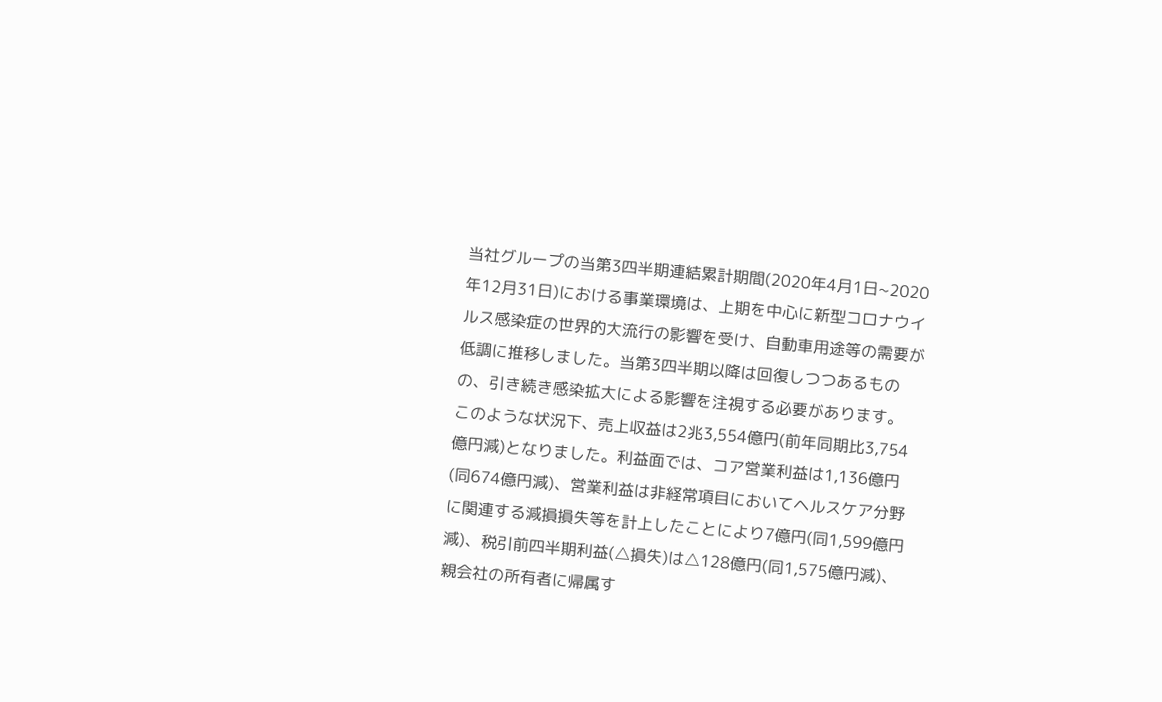当社グループの当第3四半期連結累計期間(2020年4月1日~2020年12月31日)における事業環境は、上期を中心に新型コロナウイルス感染症の世界的大流行の影響を受け、自動車用途等の需要が低調に推移しました。当第3四半期以降は回復しつつあるものの、引き続き感染拡大による影響を注視する必要があります。
このような状況下、売上収益は2兆3,554億円(前年同期比3,754億円減)となりました。利益面では、コア営業利益は1,136億円(同674億円減)、営業利益は非経常項目においてヘルスケア分野に関連する減損損失等を計上したことにより7億円(同1,599億円減)、税引前四半期利益(△損失)は△128億円(同1,575億円減)、親会社の所有者に帰属す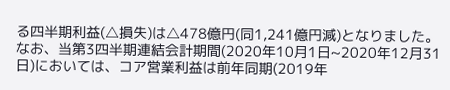る四半期利益(△損失)は△478億円(同1,241億円減)となりました。
なお、当第3四半期連結会計期間(2020年10月1日~2020年12月31日)においては、コア営業利益は前年同期(2019年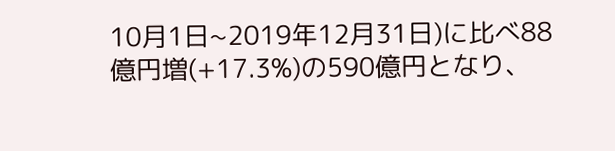10月1日~2019年12月31日)に比べ88億円増(+17.3%)の590億円となり、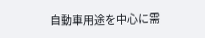自動車用途を中心に需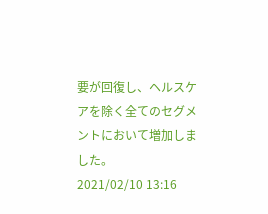要が回復し、ヘルスケアを除く全てのセグメントにおいて増加しました。
2021/02/10 13:16